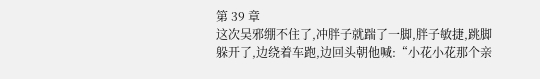第 39 章
这次吴邪绷不住了,冲胖子就踹了一脚,胖子敏捷,跳脚躲开了,边绕着车跑,边回头朝他喊:“小花小花那个亲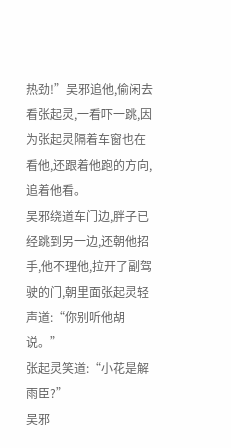热劲!”吴邪追他,偷闲去看张起灵,一看吓一跳,因为张起灵隔着车窗也在看他,还跟着他跑的方向,追着他看。
吴邪绕道车门边,胖子已经跳到另一边,还朝他招手,他不理他,拉开了副驾驶的门,朝里面张起灵轻声道:“你别听他胡说。”
张起灵笑道:“小花是解雨臣?”
吴邪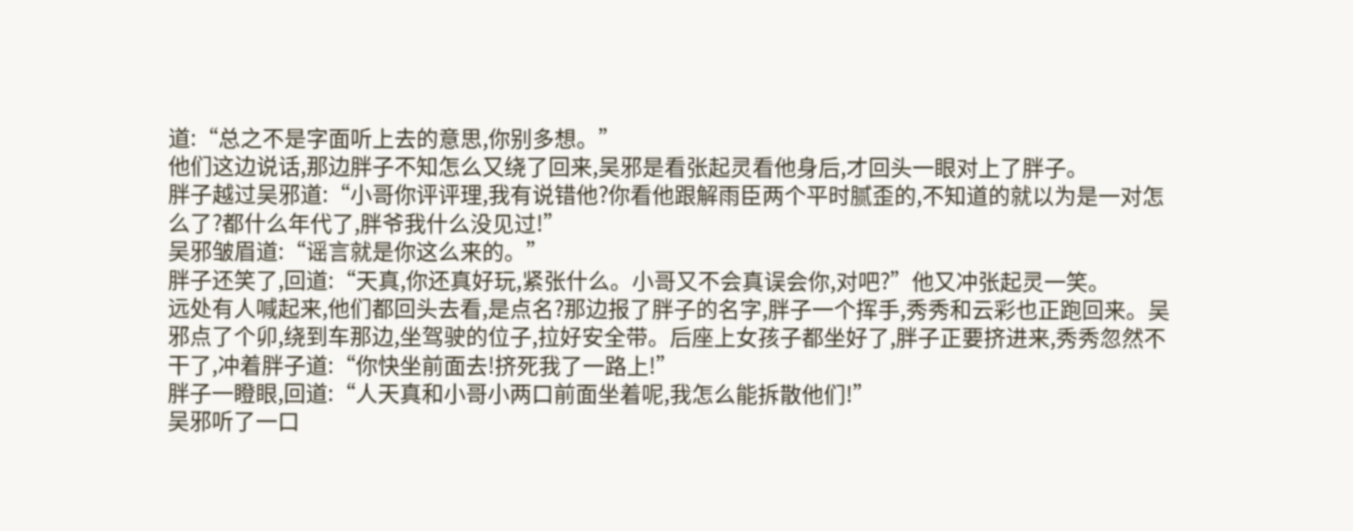道:“总之不是字面听上去的意思,你别多想。”
他们这边说话,那边胖子不知怎么又绕了回来,吴邪是看张起灵看他身后,才回头一眼对上了胖子。
胖子越过吴邪道:“小哥你评评理,我有说错他?你看他跟解雨臣两个平时腻歪的,不知道的就以为是一对怎么了?都什么年代了,胖爷我什么没见过!”
吴邪皱眉道:“谣言就是你这么来的。”
胖子还笑了,回道:“天真,你还真好玩,紧张什么。小哥又不会真误会你,对吧?”他又冲张起灵一笑。
远处有人喊起来,他们都回头去看,是点名?那边报了胖子的名字,胖子一个挥手,秀秀和云彩也正跑回来。吴邪点了个卯,绕到车那边,坐驾驶的位子,拉好安全带。后座上女孩子都坐好了,胖子正要挤进来,秀秀忽然不干了,冲着胖子道:“你快坐前面去!挤死我了一路上!”
胖子一瞪眼,回道:“人天真和小哥小两口前面坐着呢,我怎么能拆散他们!”
吴邪听了一口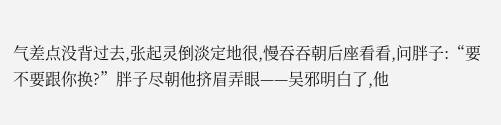气差点没背过去,张起灵倒淡定地很,慢吞吞朝后座看看,问胖子:“要不要跟你换?”胖子尽朝他挤眉弄眼——吴邪明白了,他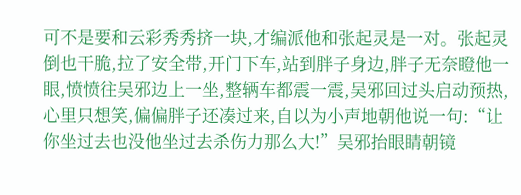可不是要和云彩秀秀挤一块,才编派他和张起灵是一对。张起灵倒也干脆,拉了安全带,开门下车,站到胖子身边,胖子无奈瞪他一眼,愤愤往吴邪边上一坐,整辆车都震一震,吴邪回过头启动预热,心里只想笑,偏偏胖子还凑过来,自以为小声地朝他说一句:“让你坐过去也没他坐过去杀伤力那么大!”吴邪抬眼睛朝镜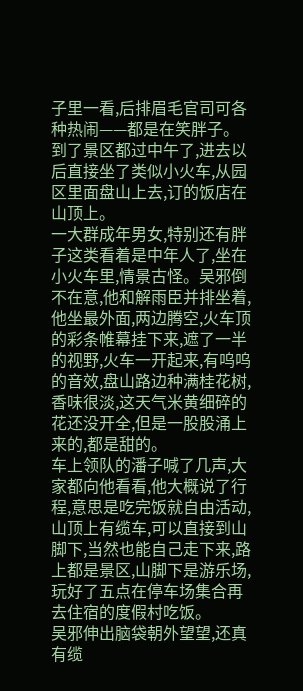子里一看,后排眉毛官司可各种热闹——都是在笑胖子。
到了景区都过中午了,进去以后直接坐了类似小火车,从园区里面盘山上去,订的饭店在山顶上。
一大群成年男女,特别还有胖子这类看着是中年人了,坐在小火车里,情景古怪。吴邪倒不在意,他和解雨臣并排坐着,他坐最外面,两边腾空,火车顶的彩条帷幕挂下来,遮了一半的视野,火车一开起来,有呜呜的音效,盘山路边种满桂花树,香味很淡,这天气米黄细碎的花还没开全,但是一股股涌上来的,都是甜的。
车上领队的潘子喊了几声,大家都向他看看,他大概说了行程,意思是吃完饭就自由活动,山顶上有缆车,可以直接到山脚下,当然也能自己走下来,路上都是景区,山脚下是游乐场,玩好了五点在停车场集合再去住宿的度假村吃饭。
吴邪伸出脑袋朝外望望,还真有缆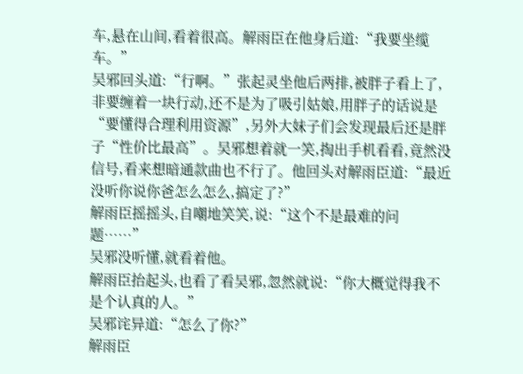车,悬在山间,看着很高。解雨臣在他身后道:“我要坐缆车。”
吴邪回头道:“行啊。”张起灵坐他后两排,被胖子看上了,非要缠着一块行动,还不是为了吸引姑娘,用胖子的话说是“要懂得合理利用资源”,另外大妹子们会发现最后还是胖子“性价比最高”。吴邪想着就一笑,掏出手机看看,竟然没信号,看来想暗通款曲也不行了。他回头对解雨臣道:“最近没听你说你爸怎么怎么,搞定了?”
解雨臣摇摇头,自嘲地笑笑,说:“这个不是最难的问题……”
吴邪没听懂,就看着他。
解雨臣抬起头,也看了看吴邪,忽然就说:“你大概觉得我不是个认真的人。”
吴邪诧异道:“怎么了你?”
解雨臣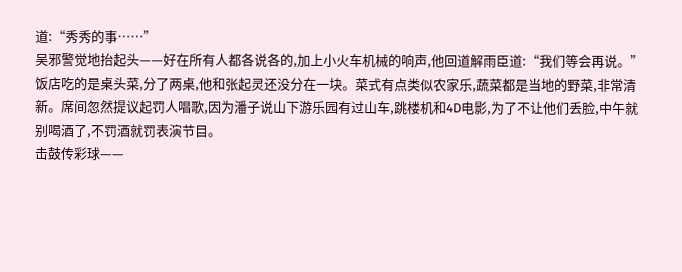道:“秀秀的事……”
吴邪警觉地抬起头——好在所有人都各说各的,加上小火车机械的响声,他回道解雨臣道:“我们等会再说。”
饭店吃的是桌头菜,分了两桌,他和张起灵还没分在一块。菜式有点类似农家乐,蔬菜都是当地的野菜,非常清新。席间忽然提议起罚人唱歌,因为潘子说山下游乐园有过山车,跳楼机和4D电影,为了不让他们丢脸,中午就别喝酒了,不罚酒就罚表演节目。
击鼓传彩球——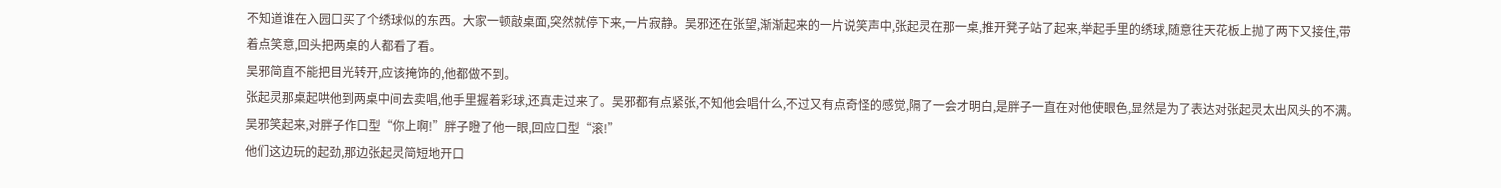不知道谁在入园口买了个绣球似的东西。大家一顿敲桌面,突然就停下来,一片寂静。吴邪还在张望,渐渐起来的一片说笑声中,张起灵在那一桌,推开凳子站了起来,举起手里的绣球,随意往天花板上抛了两下又接住,带着点笑意,回头把两桌的人都看了看。
吴邪简直不能把目光转开,应该掩饰的,他都做不到。
张起灵那桌起哄他到两桌中间去卖唱,他手里握着彩球,还真走过来了。吴邪都有点紧张,不知他会唱什么,不过又有点奇怪的感觉,隔了一会才明白,是胖子一直在对他使眼色,显然是为了表达对张起灵太出风头的不满。吴邪笑起来,对胖子作口型“你上啊!”胖子瞪了他一眼,回应口型“滚!”
他们这边玩的起劲,那边张起灵简短地开口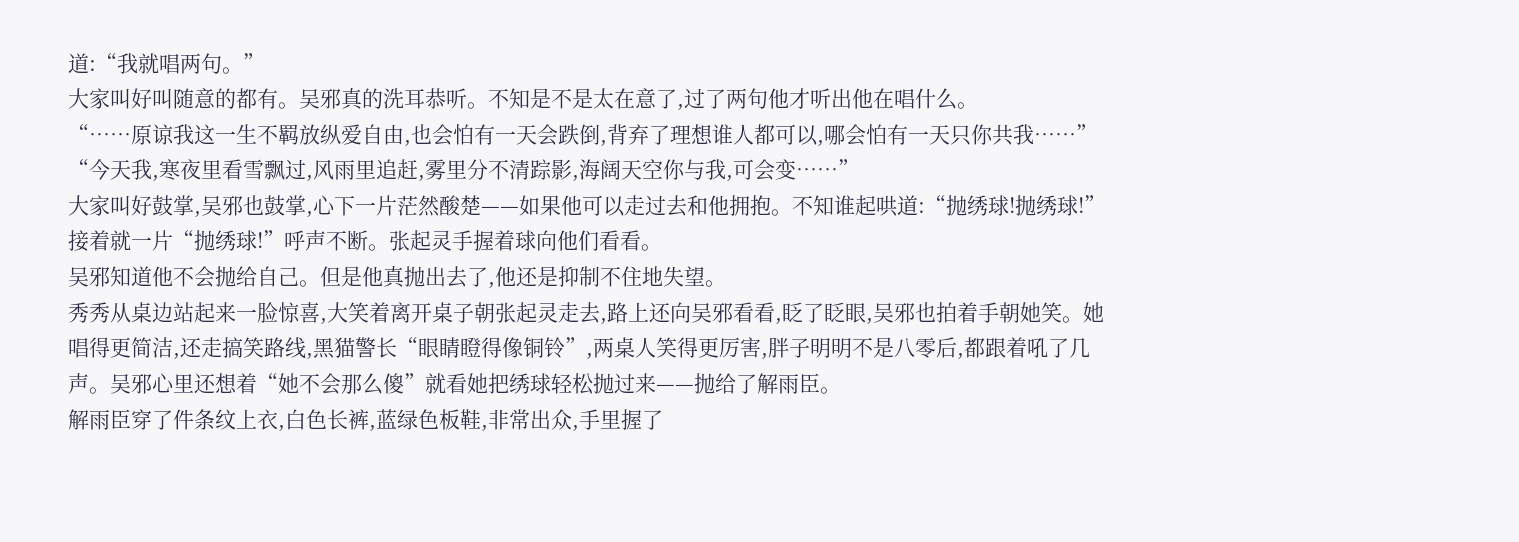道:“我就唱两句。”
大家叫好叫随意的都有。吴邪真的洗耳恭听。不知是不是太在意了,过了两句他才听出他在唱什么。
“……原谅我这一生不羁放纵爱自由,也会怕有一天会跌倒,背弃了理想谁人都可以,哪会怕有一天只你共我……”
“今天我,寒夜里看雪飘过,风雨里追赶,雾里分不清踪影,海阔天空你与我,可会变……”
大家叫好鼓掌,吴邪也鼓掌,心下一片茫然酸楚——如果他可以走过去和他拥抱。不知谁起哄道:“抛绣球!抛绣球!”接着就一片“抛绣球!”呼声不断。张起灵手握着球向他们看看。
吴邪知道他不会抛给自己。但是他真抛出去了,他还是抑制不住地失望。
秀秀从桌边站起来一脸惊喜,大笑着离开桌子朝张起灵走去,路上还向吴邪看看,眨了眨眼,吴邪也拍着手朝她笑。她唱得更简洁,还走搞笑路线,黑猫警长“眼睛瞪得像铜铃”,两桌人笑得更厉害,胖子明明不是八零后,都跟着吼了几声。吴邪心里还想着“她不会那么傻”就看她把绣球轻松抛过来——抛给了解雨臣。
解雨臣穿了件条纹上衣,白色长裤,蓝绿色板鞋,非常出众,手里握了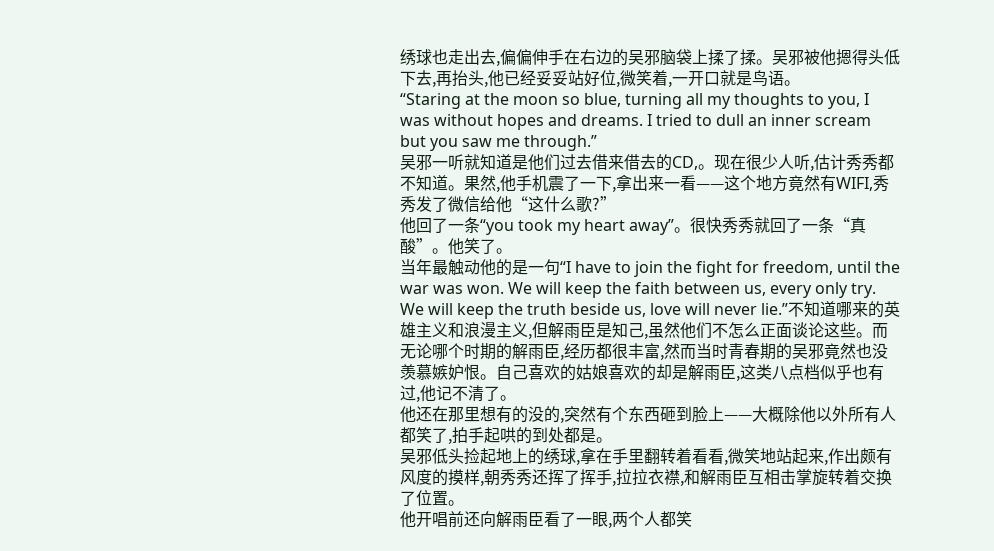绣球也走出去,偏偏伸手在右边的吴邪脑袋上揉了揉。吴邪被他摁得头低下去,再抬头,他已经妥妥站好位,微笑着,一开口就是鸟语。
“Staring at the moon so blue, turning all my thoughts to you, I was without hopes and dreams. I tried to dull an inner scream but you saw me through.”
吴邪一听就知道是他们过去借来借去的CD,。现在很少人听,估计秀秀都不知道。果然,他手机震了一下,拿出来一看——这个地方竟然有WIFI,秀秀发了微信给他“这什么歌?”
他回了一条“you took my heart away”。很快秀秀就回了一条“真酸”。他笑了。
当年最触动他的是一句“I have to join the fight for freedom, until the war was won. We will keep the faith between us, every only try. We will keep the truth beside us, love will never lie.”不知道哪来的英雄主义和浪漫主义,但解雨臣是知己,虽然他们不怎么正面谈论这些。而无论哪个时期的解雨臣,经历都很丰富,然而当时青春期的吴邪竟然也没羡慕嫉妒恨。自己喜欢的姑娘喜欢的却是解雨臣,这类八点档似乎也有过,他记不清了。
他还在那里想有的没的,突然有个东西砸到脸上——大概除他以外所有人都笑了,拍手起哄的到处都是。
吴邪低头捡起地上的绣球,拿在手里翻转着看看,微笑地站起来,作出颇有风度的摸样,朝秀秀还挥了挥手,拉拉衣襟,和解雨臣互相击掌旋转着交换了位置。
他开唱前还向解雨臣看了一眼,两个人都笑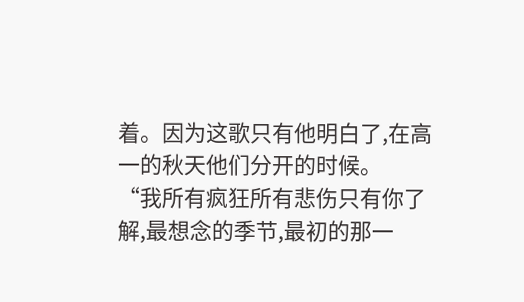着。因为这歌只有他明白了,在高一的秋天他们分开的时候。
“我所有疯狂所有悲伤只有你了解,最想念的季节,最初的那一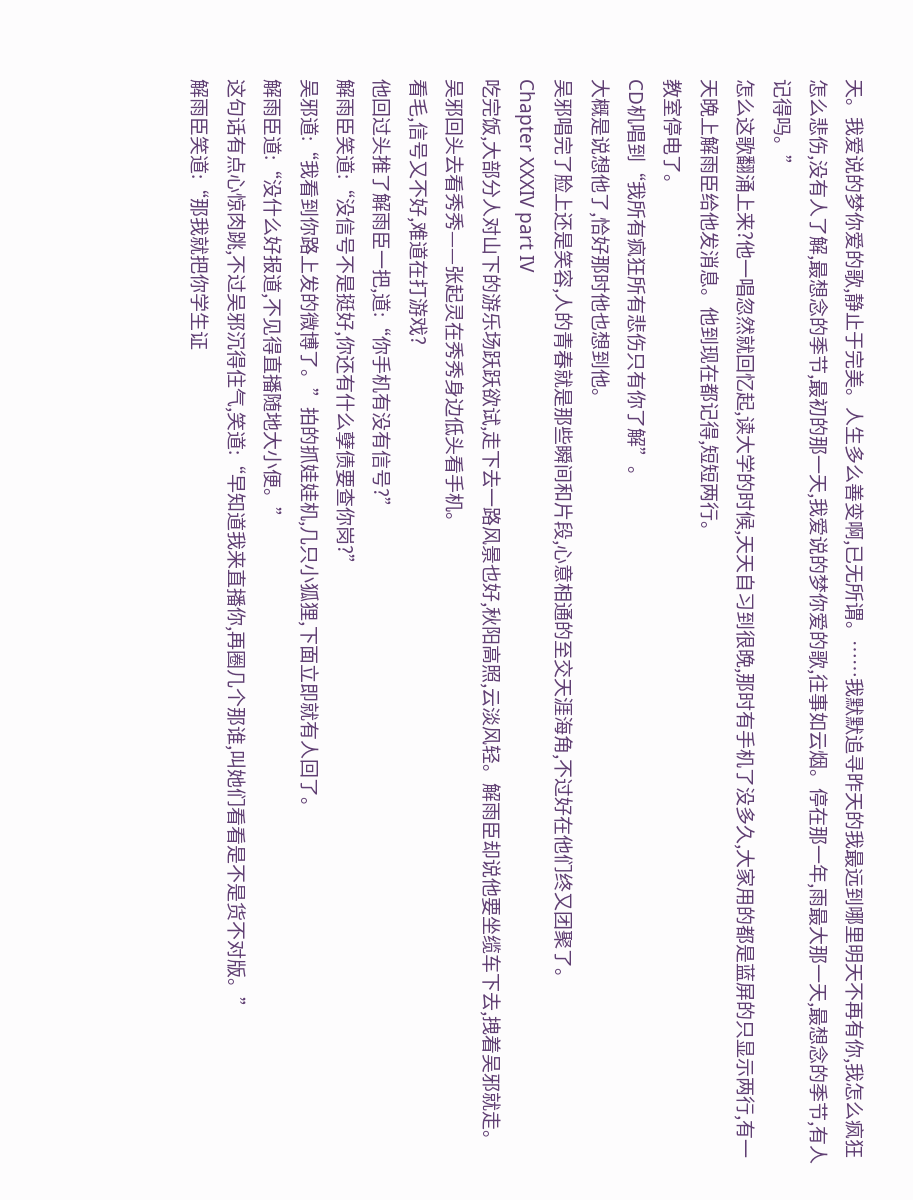天。我爱说的梦你爱的歌,静止于完美。人生多么善变啊,已无所谓。……我默默追寻昨天的我最远到哪里明天不再有你,我怎么疯狂怎么悲伤,没有人了解,最想念的季节,最初的那一天,我爱说的梦你爱的歌,往事如云烟。停在那一年,雨最大那一天,最想念的季节,有人记得吗。”
怎么这歌翻涌上来?他一唱忽然就回忆起,读大学的时候,天天自习到很晚,那时有手机了没多久,大家用的都是蓝屏的只显示两行,有一天晚上解雨臣给他发消息。他到现在都记得,短短两行。
教室停电了。
CD机唱到“我所有疯狂所有悲伤只有你了解”。
大概是说想他了,恰好那时他也想到他。
吴邪唱完了脸上还是笑容,人的青春就是那些瞬间和片段,心意相通的至交天涯海角,不过好在他们终又团聚了。
Chapter XXXIV part IV
吃完饭,大部分人对山下的游乐场跃跃欲试,走下去一路风景也好,秋阳高照,云淡风轻。解雨臣却说他要坐缆车下去,拽着吴邪就走。吴邪回头去看秀秀——张起灵在秀秀身边低头看手机。
看毛,信号又不好,难道在打游戏?
他回过头推了解雨臣一把,道:“你手机有没有信号?”
解雨臣笑道:“没信号不是挺好,你还有什么孽债要查你岗?”
吴邪道:“我看到你路上发的微博了。”拍的抓娃娃机,几只小狐狸,下面立即就有人回了。
解雨臣道:“没什么好报道,不见得直播随地大小便。”
这句话有点心惊肉跳,不过吴邪沉得住气,笑道:“早知道我来直播你,再圈几个那谁,叫她们看看是不是货不对版。”
解雨臣笑道:“那我就把你学生证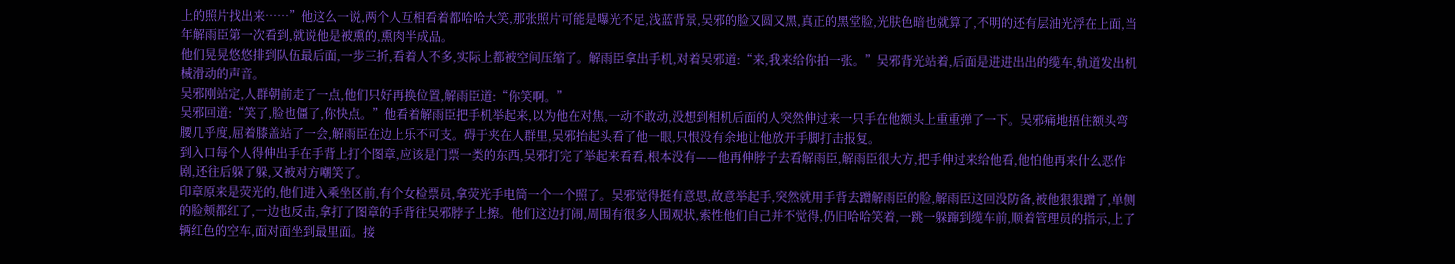上的照片找出来……”他这么一说,两个人互相看着都哈哈大笑,那张照片可能是曝光不足,浅蓝背景,吴邪的脸又圆又黑,真正的黑堂脸,光肤色暗也就算了,不明的还有层油光浮在上面,当年解雨臣第一次看到,就说他是被熏的,熏肉半成品。
他们晃晃悠悠排到队伍最后面,一步三折,看着人不多,实际上都被空间压缩了。解雨臣拿出手机,对着吴邪道:“来,我来给你拍一张。”吴邪背光站着,后面是进进出出的缆车,轨道发出机械滑动的声音。
吴邪刚站定,人群朝前走了一点,他们只好再换位置,解雨臣道:“你笑啊。”
吴邪回道:“笑了,脸也僵了,你快点。”他看着解雨臣把手机举起来,以为他在对焦,一动不敢动,没想到相机后面的人突然伸过来一只手在他额头上重重弹了一下。吴邪痛地捂住额头弯腰几乎度,屈着膝盖站了一会,解雨臣在边上乐不可支。碍于夹在人群里,吴邪抬起头看了他一眼,只恨没有余地让他放开手脚打击报复。
到入口每个人得伸出手在手背上打个图章,应该是门票一类的东西,吴邪打完了举起来看看,根本没有——他再伸脖子去看解雨臣,解雨臣很大方,把手伸过来给他看,他怕他再来什么恶作剧,还往后躲了躲,又被对方嘲笑了。
印章原来是荧光的,他们进入乘坐区前,有个女检票员,拿荧光手电筒一个一个照了。吴邪觉得挺有意思,故意举起手,突然就用手背去蹭解雨臣的脸,解雨臣这回没防备,被他狠狠蹭了,单侧的脸颊都红了,一边也反击,拿打了图章的手背往吴邪脖子上擦。他们这边打闹,周围有很多人围观状,索性他们自己并不觉得,仍旧哈哈笑着,一跳一躲蹿到缆车前,顺着管理员的指示,上了辆红色的空车,面对面坐到最里面。接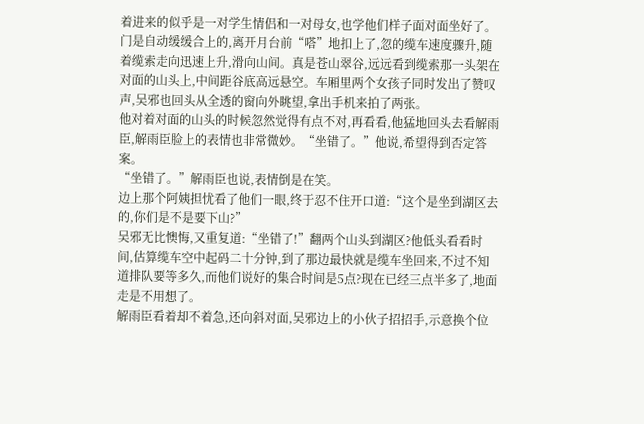着进来的似乎是一对学生情侣和一对母女,也学他们样子面对面坐好了。
门是自动缓缓合上的,离开月台前“嗒”地扣上了,忽的缆车速度骤升,随着缆索走向迅速上升,滑向山间。真是苍山翠谷,远远看到缆索那一头架在对面的山头上,中间距谷底高远悬空。车厢里两个女孩子同时发出了赞叹声,吴邪也回头从全透的窗向外眺望,拿出手机来拍了两张。
他对着对面的山头的时候忽然觉得有点不对,再看看,他猛地回头去看解雨臣,解雨臣脸上的表情也非常微妙。“坐错了。”他说,希望得到否定答案。
“坐错了。”解雨臣也说,表情倒是在笑。
边上那个阿姨担忧看了他们一眼,终于忍不住开口道:“这个是坐到湖区去的,你们是不是要下山?”
吴邪无比懊悔,又重复道:“坐错了!”翻两个山头到湖区?他低头看看时间,估算缆车空中起码二十分钟,到了那边最快就是缆车坐回来,不过不知道排队要等多久,而他们说好的集合时间是5点?现在已经三点半多了,地面走是不用想了。
解雨臣看着却不着急,还向斜对面,吴邪边上的小伙子招招手,示意换个位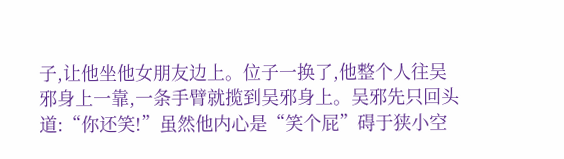子,让他坐他女朋友边上。位子一换了,他整个人往吴邪身上一靠,一条手臂就揽到吴邪身上。吴邪先只回头道:“你还笑!”虽然他内心是“笑个屁”碍于狭小空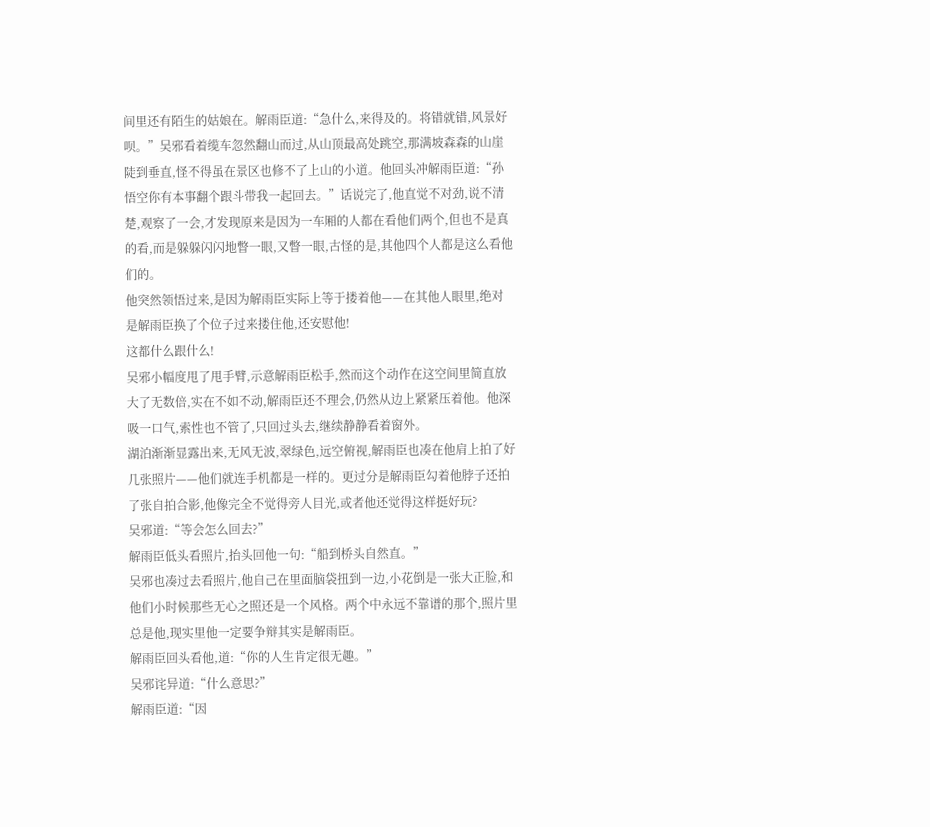间里还有陌生的姑娘在。解雨臣道:“急什么,来得及的。将错就错,风景好呗。”吴邪看着缆车忽然翻山而过,从山顶最高处跳空,那满坡森森的山崖陡到垂直,怪不得虽在景区也修不了上山的小道。他回头冲解雨臣道:“孙悟空你有本事翻个跟斗带我一起回去。”话说完了,他直觉不对劲,说不清楚,观察了一会,才发现原来是因为一车厢的人都在看他们两个,但也不是真的看,而是躲躲闪闪地瞥一眼,又瞥一眼,古怪的是,其他四个人都是这么看他们的。
他突然领悟过来,是因为解雨臣实际上等于搂着他——在其他人眼里,绝对是解雨臣换了个位子过来搂住他,还安慰他!
这都什么跟什么!
吴邪小幅度甩了甩手臂,示意解雨臣松手,然而这个动作在这空间里简直放大了无数倍,实在不如不动,解雨臣还不理会,仍然从边上紧紧压着他。他深吸一口气,索性也不管了,只回过头去,继续静静看着窗外。
湖泊渐渐显露出来,无风无波,翠绿色,远空俯视,解雨臣也凑在他肩上拍了好几张照片——他们就连手机都是一样的。更过分是解雨臣勾着他脖子还拍了张自拍合影,他像完全不觉得旁人目光,或者他还觉得这样挺好玩?
吴邪道:“等会怎么回去?”
解雨臣低头看照片,抬头回他一句:“船到桥头自然直。”
吴邪也凑过去看照片,他自己在里面脑袋扭到一边,小花倒是一张大正脸,和他们小时候那些无心之照还是一个风格。两个中永远不靠谱的那个,照片里总是他,现实里他一定要争辩其实是解雨臣。
解雨臣回头看他,道:“你的人生肯定很无趣。”
吴邪诧异道:“什么意思?”
解雨臣道:“因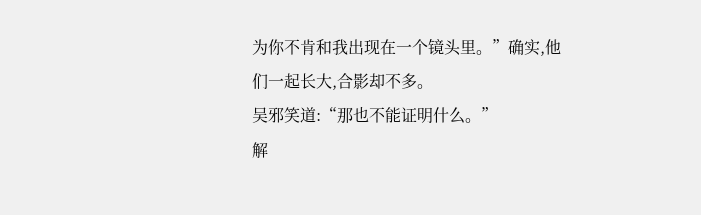为你不肯和我出现在一个镜头里。”确实,他们一起长大,合影却不多。
吴邪笑道:“那也不能证明什么。”
解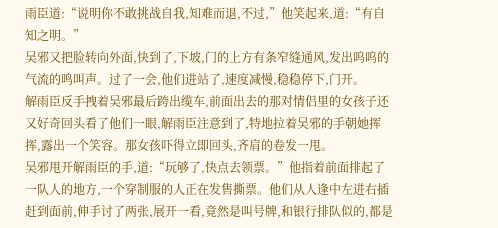雨臣道:“说明你不敢挑战自我,知难而退,不过,”他笑起来,道:“有自知之明。”
吴邪又把脸转向外面,快到了,下坡,门的上方有条窄缝通风,发出呜呜的气流的鸣叫声。过了一会,他们进站了,速度减慢,稳稳停下,门开。
解雨臣反手拽着吴邪最后跨出缆车,前面出去的那对情侣里的女孩子还又好奇回头看了他们一眼,解雨臣注意到了,特地拉着吴邪的手朝她挥挥,露出一个笑容。那女孩吓得立即回头,齐肩的卷发一甩。
吴邪甩开解雨臣的手,道:“玩够了,快点去领票。”他指着前面排起了一队人的地方,一个穿制服的人正在发售撕票。他们从人逢中左进右插赶到面前,伸手讨了两张,展开一看,竟然是叫号牌,和银行排队似的,都是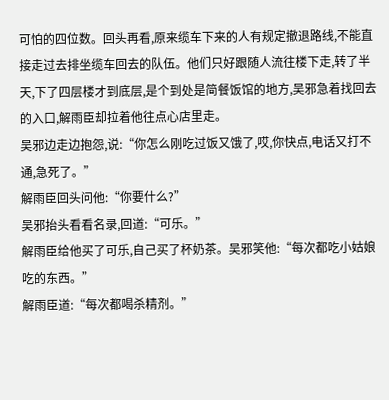可怕的四位数。回头再看,原来缆车下来的人有规定撤退路线,不能直接走过去排坐缆车回去的队伍。他们只好跟随人流往楼下走,转了半天,下了四层楼才到底层,是个到处是简餐饭馆的地方,吴邪急着找回去的入口,解雨臣却拉着他往点心店里走。
吴邪边走边抱怨,说:“你怎么刚吃过饭又饿了,哎,你快点,电话又打不通,急死了。”
解雨臣回头问他:“你要什么?”
吴邪抬头看看名录,回道:“可乐。”
解雨臣给他买了可乐,自己买了杯奶茶。吴邪笑他:“每次都吃小姑娘吃的东西。”
解雨臣道:“每次都喝杀精剂。”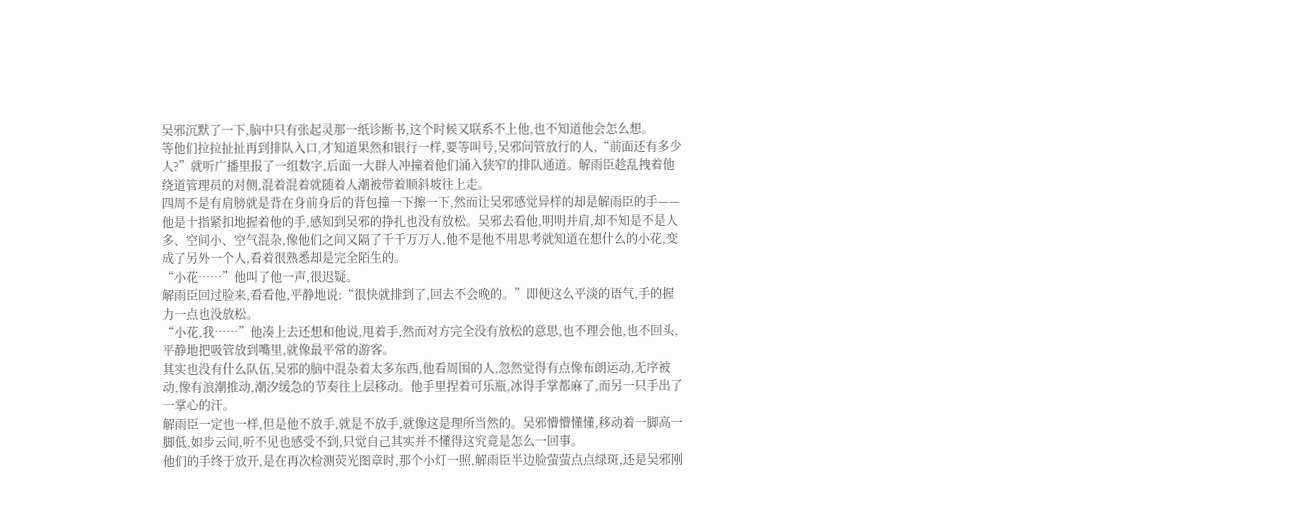吴邪沉默了一下,脑中只有张起灵那一纸诊断书,这个时候又联系不上他,也不知道他会怎么想。
等他们拉拉扯扯再到排队入口,才知道果然和银行一样,要等叫号,吴邪问管放行的人,“前面还有多少人?”就听广播里报了一组数字,后面一大群人冲撞着他们涌入狭窄的排队通道。解雨臣趁乱拽着他绕道管理员的对侧,混着混着就随着人潮被带着顺斜坡往上走。
四周不是有肩膀就是背在身前身后的背包撞一下擦一下,然而让吴邪感觉异样的却是解雨臣的手——他是十指紧扣地握着他的手,感知到吴邪的挣扎也没有放松。吴邪去看他,明明并肩,却不知是不是人多、空间小、空气混杂,像他们之间又隔了千千万万人,他不是他不用思考就知道在想什么的小花,变成了另外一个人,看着很熟悉却是完全陌生的。
“小花……”他叫了他一声,很迟疑。
解雨臣回过脸来,看看他,平静地说:“很快就排到了,回去不会晚的。”即便这么平淡的语气,手的握力一点也没放松。
“小花,我……”他凑上去还想和他说,甩着手,然而对方完全没有放松的意思,也不理会他,也不回头,平静地把吸管放到嘴里,就像最平常的游客。
其实也没有什么队伍,吴邪的脑中混杂着太多东西,他看周围的人,忽然觉得有点像布朗运动,无序被动,像有浪潮推动,潮汐缓急的节奏往上层移动。他手里捏着可乐瓶,冰得手掌都麻了,而另一只手出了一掌心的汗。
解雨臣一定也一样,但是他不放手,就是不放手,就像这是理所当然的。吴邪懵懵懂懂,移动着一脚高一脚低,如步云间,听不见也感受不到,只觉自己其实并不懂得这究竟是怎么一回事。
他们的手终于放开,是在再次检测荧光图章时,那个小灯一照,解雨臣半边脸萤萤点点绿斑,还是吴邪刚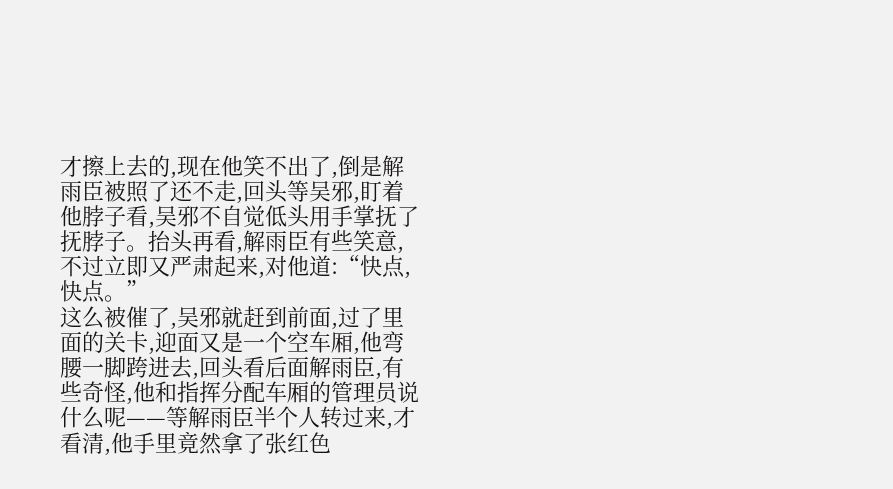才擦上去的,现在他笑不出了,倒是解雨臣被照了还不走,回头等吴邪,盯着他脖子看,吴邪不自觉低头用手掌抚了抚脖子。抬头再看,解雨臣有些笑意,不过立即又严肃起来,对他道:“快点,快点。”
这么被催了,吴邪就赶到前面,过了里面的关卡,迎面又是一个空车厢,他弯腰一脚跨进去,回头看后面解雨臣,有些奇怪,他和指挥分配车厢的管理员说什么呢——等解雨臣半个人转过来,才看清,他手里竟然拿了张红色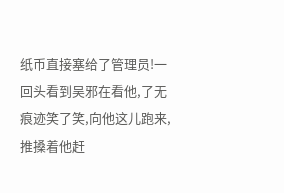纸币直接塞给了管理员!一回头看到吴邪在看他,了无痕迹笑了笑,向他这儿跑来,推搡着他赶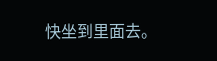快坐到里面去。